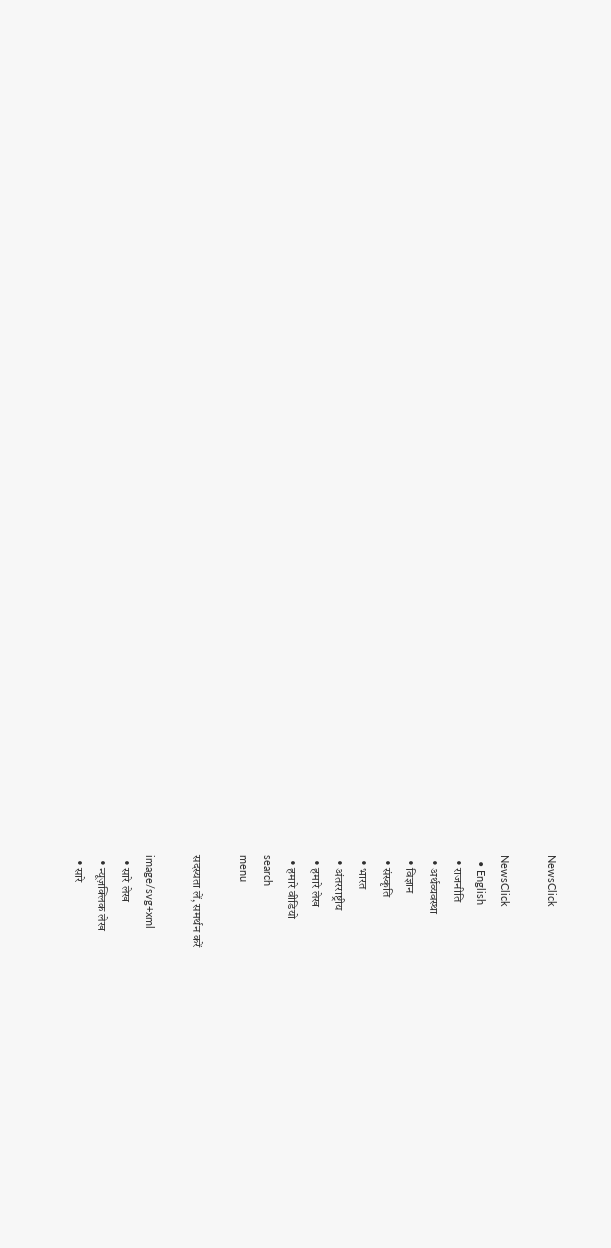NewsClick

NewsClick
  • English
  • राजनीति
  • अर्थव्यवस्था
  • विज्ञान
  • संस्कृति
  • भारत
  • अंतरराष्ट्रीय
  • हमारे लेख
  • हमारे वीडियो
search
menu

सदस्यता लें, समर्थन करें

image/svg+xml
  • सारे लेख
  • न्यूज़क्लिक लेख
  • सारे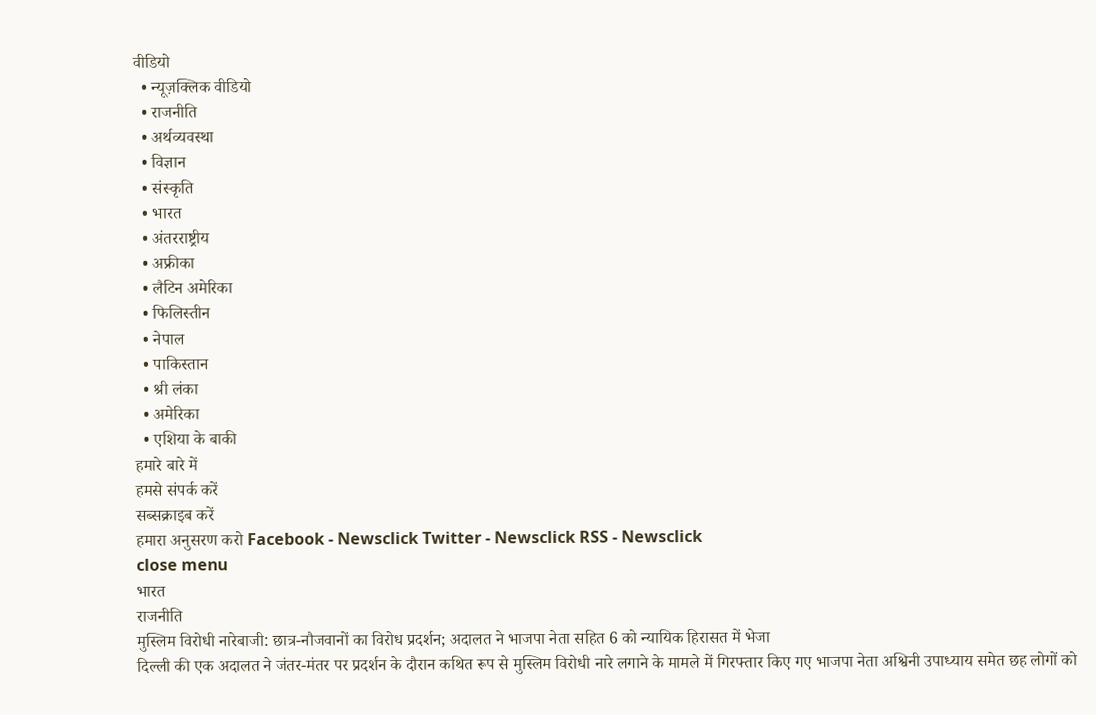वीडियो
  • न्यूज़क्लिक वीडियो
  • राजनीति
  • अर्थव्यवस्था
  • विज्ञान
  • संस्कृति
  • भारत
  • अंतरराष्ट्रीय
  • अफ्रीका
  • लैटिन अमेरिका
  • फिलिस्तीन
  • नेपाल
  • पाकिस्तान
  • श्री लंका
  • अमेरिका
  • एशिया के बाकी
हमारे बारे में
हमसे संपर्क करें
सब्सक्राइब करें
हमारा अनुसरण करो Facebook - Newsclick Twitter - Newsclick RSS - Newsclick
close menu
भारत
राजनीति
मुस्लिम विरोधी नारेबाजी: छात्र-नौजवानों का विरोध प्रदर्शन; अदालत ने भाजपा नेता सहित 6 को न्यायिक हिरासत में भेजा
दिल्ली की एक अदालत ने जंतर-मंतर पर प्रदर्शन के दौरान कथित रूप से मुस्लिम विरोधी नारे लगाने के मामले में गिरफ्तार किए गए भाजपा नेता अश्विनी उपाध्याय समेत छह लोगों को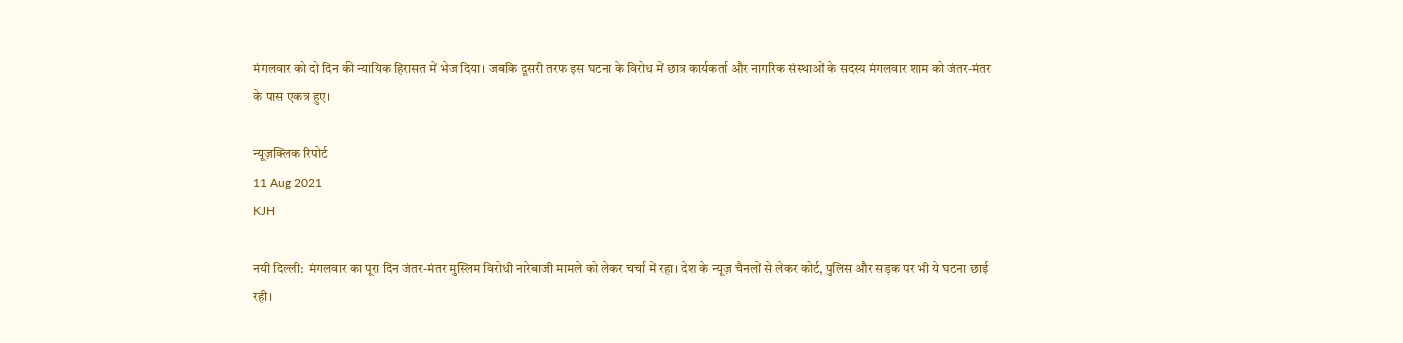मंगलवार को दो दिन की न्यायिक हिरासत में भेज दिया। जबकि दूसरी तरफ इस घटना के विरोध में छात्र कार्यकर्ता और नागरिक संस्थाओं के सदस्य मंगलवार शाम को जंतर-मंतर के पास एकत्र हुए।

न्यूज़क्लिक रिपोर्ट
11 Aug 2021
KJH

नयी दिल्ली:  मंगलवार का पूरा दिन जंतर-मंतर मुस्लिम विरोधी नारेबाजी मामले को लेकर चर्चा में रहा। देश के न्यूज़ चैनलों से लेकर कोर्ट, पुलिस और सड़क पर भी ये घटना छाई रही।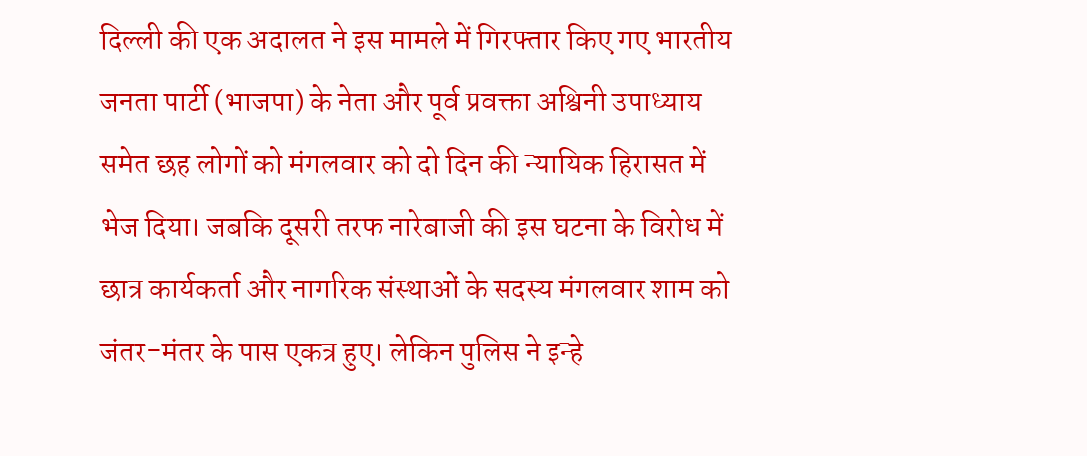दिल्ली की एक अदालत ने इस मामले में गिरफ्तार किए गए भारतीय जनता पार्टी (भाजपा) के नेता और पूर्व प्रवक्ता अश्विनी उपाध्याय समेत छह लोगों को मंगलवार को दो दिन की न्यायिक हिरासत में भेज दिया। जबकि दूसरी तरफ नारेबाजी की इस घटना के विरोध में छात्र कार्यकर्ता और नागरिक संस्थाओं के सदस्य मंगलवार शाम को जंतर-मंतर के पास एकत्र हुए। लेकिन पुलिस ने इन्हे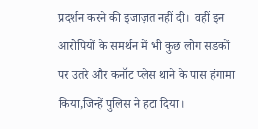प्रदर्शन करने की इजाज़त नहीं दी।  वहीं इन आरोपियों के समर्थन में भी कुछ लोग सडकों पर उतरे और कनॉट प्लेस थाने के पास हंगामा किया,जिन्हें पुलिस ने हटा दिया।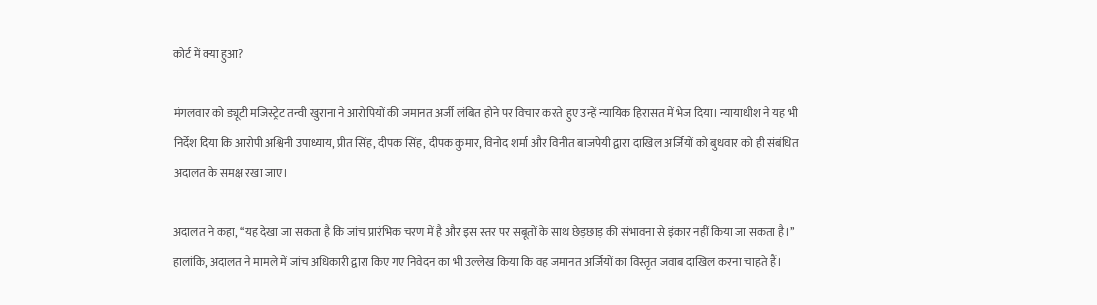कोर्ट में क्या हुआ?

मंगलवार को ड्यूटी मजिस्ट्रेट तन्वी खुराना ने आरोपियों की जमानत अर्जी लंबित होने पर विचार करते हुए उन्हें न्यायिक हिरासत में भेज दिया। न्यायाधीश ने यह भी निर्देश दिया कि आरोपी अश्विनी उपाध्याय, प्रीत सिंह, दीपक सिंह, दीपक कुमार, विनोद शर्मा और विनीत बाजपेयी द्वारा दाखिल अर्जियों को बुधवार को ही संबंधित अदालत के समक्ष रखा जाए।

अदालत ने कहा, ‘‘यह देखा जा सकता है कि जांच प्रारंभिक चरण में है और इस स्तर पर सबूतों के साथ छेड़छाड़ की संभावना से इंकार नहीं किया जा सकता है।’’ हालांकि, अदालत ने मामले में जांच अधिकारी द्वारा किए गए निवेदन का भी उल्लेख किया कि वह जमानत अर्जियों का विस्तृत जवाब दाखिल करना चाहते हैं।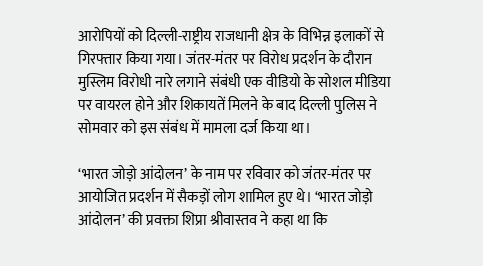आरोपियों को दिल्ली-राष्ट्रीय राजधानी क्षेत्र के विभिन्न इलाकों से गिरफ्तार किया गया। जंतर-मंतर पर विरोध प्रदर्शन के दौरान मुस्लिम विरोधी नारे लगाने संबंधी एक वीडियो के सोशल मीडिया पर वायरल होने और शिकायतें मिलने के बाद दिल्ली पुलिस ने सोमवार को इस संबंध में मामला दर्ज किया था।

‘भारत जोड़ो आंदोलन’ के नाम पर रविवार को जंतर-मंतर पर आयोजित प्रदर्शन में सैकड़ों लोग शामिल हुए थे। ‘भारत जोड़ो आंदोलन’ की प्रवक्ता शिप्रा श्रीवास्तव ने कहा था कि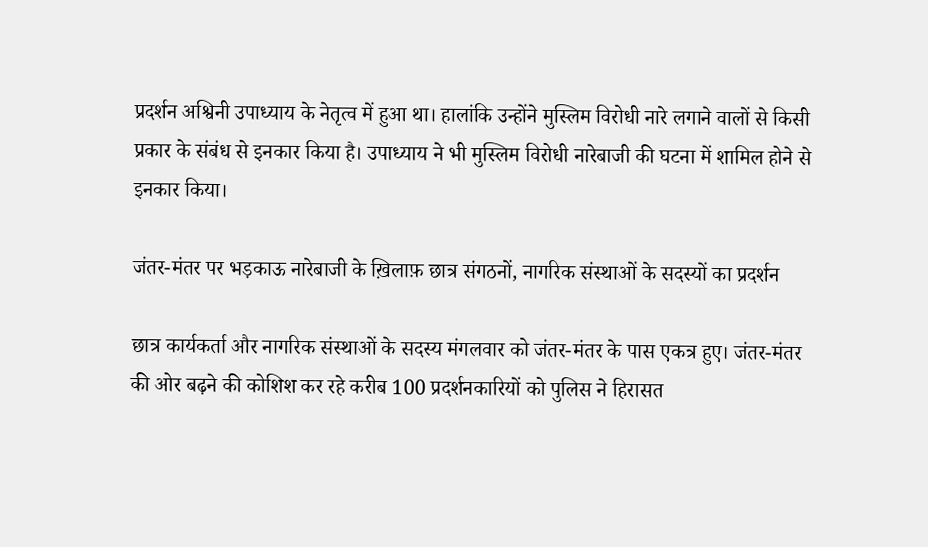प्रदर्शन अश्विनी उपाध्याय के नेतृत्व में हुआ था। हालांकि उन्होंने मुस्लिम विरोधी नारे लगाने वालों से किसी प्रकार के संबंध से इनकार किया है। उपाध्याय ने भी मुस्लिम विरोधी नारेबाजी की घटना में शामिल होने से इनकार किया।

जंतर-मंतर पर भड़काऊ नारेबाजी के ख़िलाफ़ छात्र संगठनों, नागरिक संस्थाओं के सदस्यों का प्रदर्शन

छात्र कार्यकर्ता और नागरिक संस्थाओं के सदस्य मंगलवार को जंतर-मंतर के पास एकत्र हुए। जंतर-मंतर की ओर बढ़ने की कोशिश कर रहे करीब 100 प्रदर्शनकारियों को पुलिस ने हिरासत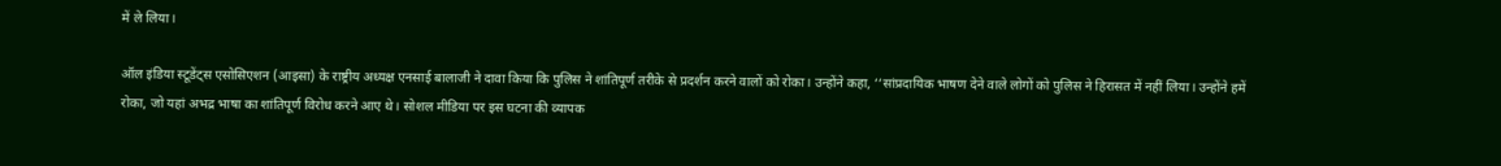में ले लिया।

ऑल इंडिया स्टूडेंट्स एसोसिएशन (आइसा) के राष्ट्रीय अध्यक्ष एनसाई बालाजी ने दावा किया कि पुलिस ने शांतिपूर्ण तरीके से प्रदर्शन करने वालों को रोका। उन्होंने कहा, ‘‘सांप्रदायिक भाषण देने वाले लोगों को पुलिस ने हिरासत में नहीं लिया। उन्होंने हमें रोका, जो यहां अभद्र भाषा का शांतिपूर्ण विरोध करने आए थे। सोशल मीडिया पर इस घटना की व्यापक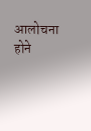आलोचना होने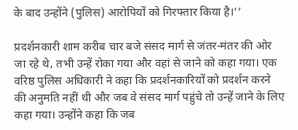के बाद उन्होंने (पुलिस) आरोपियों को गिरफ्तार किया है।’’

प्रदर्शनकारी शाम करीब चार बजे संसद मार्ग से जंतर-मंतर की ओर जा रहे थे, तभी उन्हें रोका गया और वहां से जाने को कहा गया। एक वरिष्ठ पुलिस अधिकारी ने कहा कि प्रदर्शनकारियों को प्रदर्शन करने की अनुमति नहीं थी और जब वे संसद मार्ग पहुंचे तो उन्हें जाने के लिए कहा गया। उन्होंने कहा कि जब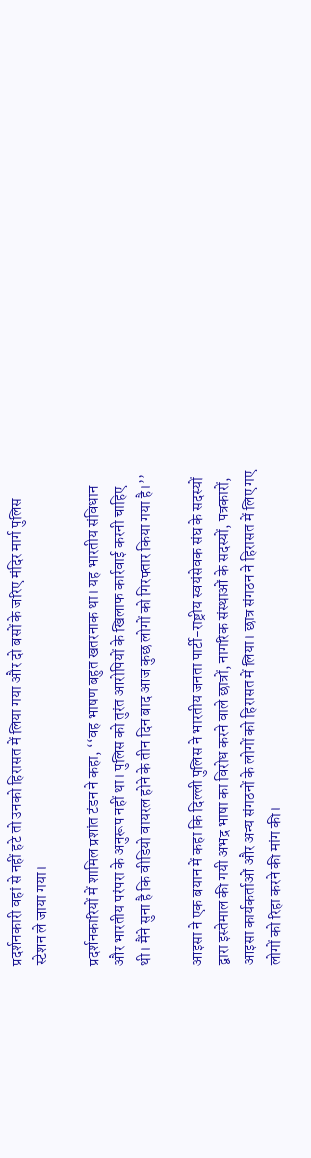प्रदर्शनकारी वहां से नहीं हटे तो उनको हिरासत में लिया गया और दो बसों के जरिए मंदिर मार्ग पुलिस स्टेशन ले जाया गया।

प्रदर्शनकारियों में शामिल प्रशांत टंडन ने कहा, ‘‘वह भाषण बहुत खतरनाक था। यह भारतीय संविधान और भारतीय परंपरा के अनुरूप नहीं था। पुलिस को तुरंत आरोपियों के खिलाफ कार्रवाई करनी चाहिए थी। मैंने सुना है कि वीडियो वायरल होने के तीन दिन बाद आज कुछ लोगों को गिरफ्तार किया गया है।’’

आइसा ने एक बयान में कहा कि दिल्ली पुलिस ने भारतीय जनता पार्टी-राष्ट्रीय स्वयंसेवक संघ के सदस्यों द्वारा इस्तेमाल की गयी अभद्र भाषा का विरोध करने वाले छात्रों, नागरिक संस्थाओं के सदस्यों, पत्रकारों, आइसा कार्यकर्ताओं और अन्य संगठनों के लोगों को हिरासत में लिया। छात्र संगठन ने हिरासत में लिए गए लोगों को रिहा करने की मांग की।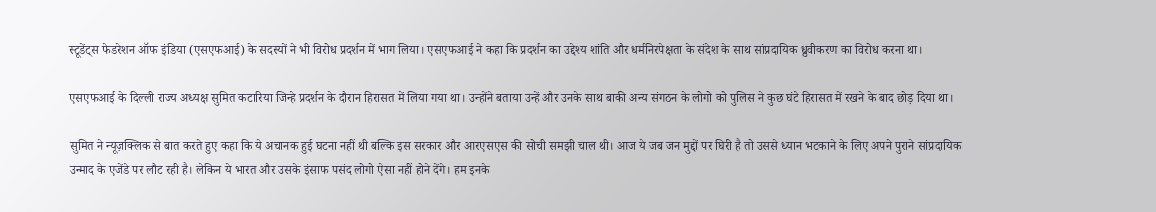स्टूडेंट्स फेडरेशन ऑफ इंडिया (एसएफआई) के सदस्यों ने भी विरोध प्रदर्शन में भाग लिया। एसएफआई ने कहा कि प्रदर्शन का उद्देश्य शांति और धर्मनिरपेक्षता के संदेश के साथ सांप्रदायिक ध्रुवीकरण का विरोध करना था।

एसएफआई के दिल्ली राज्य अध्यक्ष सुमित कटारिया जिन्हे प्रदर्शन के दौरान हिरासत में लिया गया था। उन्होंने बताया उन्हें और उनके साथ बाकी अन्य संगठन के लोगो को पुलिस ने कुछ घंटे हिरासत में रखने के बाद छोड़ दिया था।

सुमित ने न्यूज़क्लिक से बात करते हुए कहा कि ये अचानक हुई घटना नहीं थी बल्कि इस सरकार और आरएसएस की सोची समझी चाल थी। आज ये जब जन मुद्दों पर घिरी है तो उससे ध्यान भटकाने के लिए अपने पुराने सांप्रदायिक उन्माद के एजेंडे पर लौट रही है। लेकिन ये भारत और उसके इंसाफ पसंद लोगो ऐसा नहीं होने देंगे। हम इनके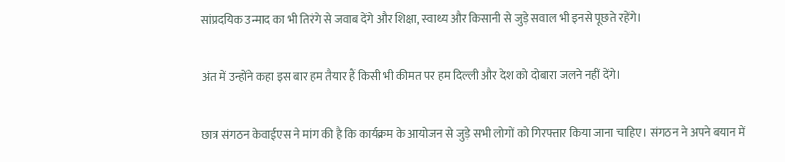सांप्रदयिक उन्माद का भी तिरंगे से जवाब देंगे और शिक्षा, स्वाथ्य और किसानी से जुड़े सवाल भी इनसे पूछते रहेंगे।

अंत में उन्होंने कहा इस बार हम तैयार हैं किसी भी कीमत पर हम दिल्ली और देश को दोबारा जलने नहीं देंगे।

छात्र संगठन केवाईएस ने मांग की है कि कार्यक्रम के आयोजन से जुड़े सभी लोगों को गिरफ्तार किया जाना चाहिए। संगठन ने अपने बयान में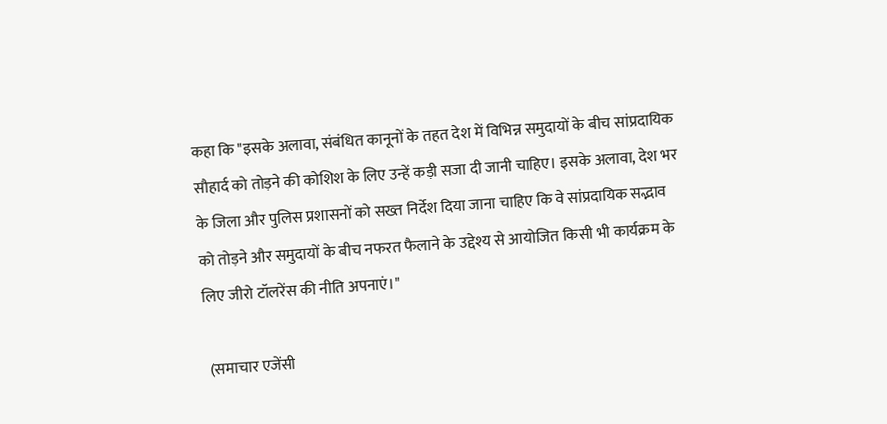कहा कि "इसके अलावा, संबंधित कानूनों के तहत देश में विभिन्न समुदायों के बीच सांप्रदायिक सौहार्द को तोड़ने की कोशिश के लिए उन्हें कड़ी सजा दी जानी चाहिए। इसके अलावा, देश भर के जिला और पुलिस प्रशासनों को सख्त निर्देश दिया जाना चाहिए कि वे सांप्रदायिक सद्भाव को तोड़ने और समुदायों के बीच नफरत फैलाने के उद्देश्य से आयोजित किसी भी कार्यक्रम के लिए जीरो टॉलरेंस की नीति अपनाएं।"

 (समाचार एजेंसी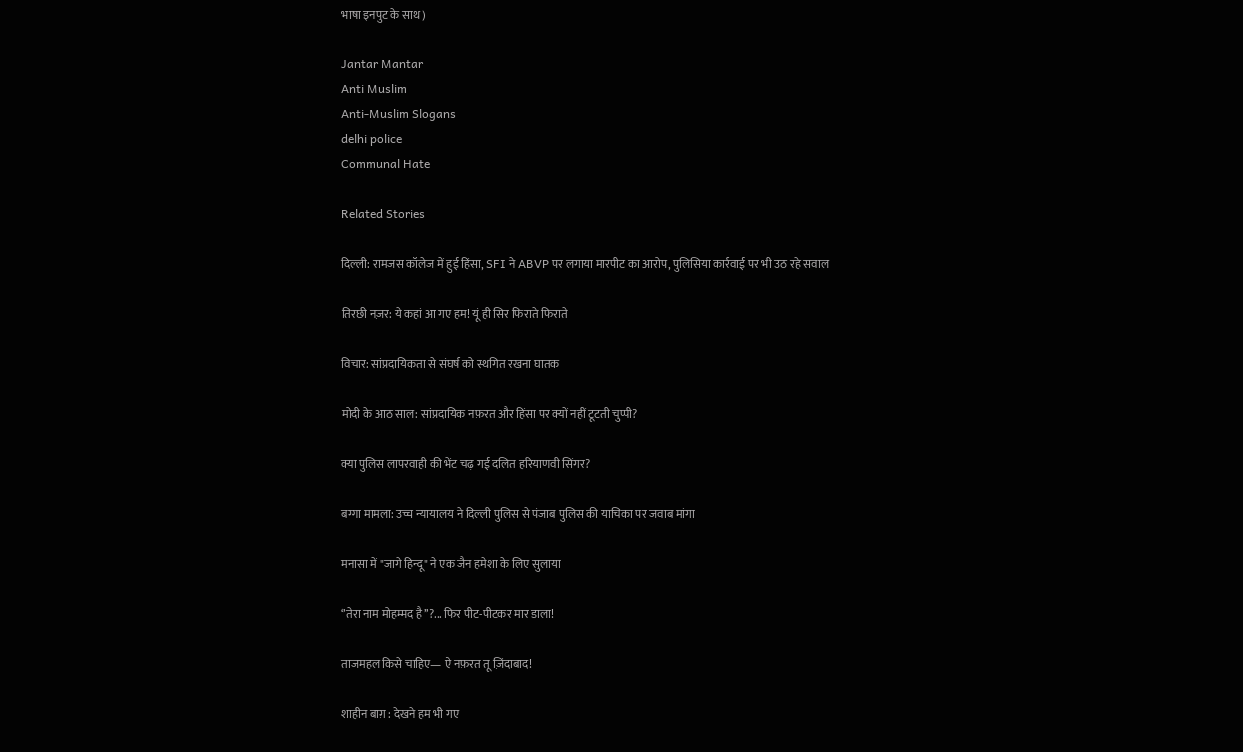भाषा इनपुट के साथ)

Jantar Mantar
Anti Muslim
Anti-Muslim Slogans
delhi police
Communal Hate

Related Stories

दिल्ली: रामजस कॉलेज में हुई हिंसा, SFI ने ABVP पर लगाया मारपीट का आरोप, पुलिसिया कार्रवाई पर भी उठ रहे सवाल

तिरछी नज़र: ये कहां आ गए हम! यूं ही सिर फिराते फिराते

विचार: सांप्रदायिकता से संघर्ष को स्थगित रखना घातक

मोदी के आठ साल: सांप्रदायिक नफ़रत और हिंसा पर क्यों नहीं टूटती चुप्पी?

क्या पुलिस लापरवाही की भेंट चढ़ गई दलित हरियाणवी सिंगर?

बग्गा मामला: उच्च न्यायालय ने दिल्ली पुलिस से पंजाब पुलिस की याचिका पर जवाब मांगा

मनासा में "जागे हिन्दू" ने एक जैन हमेशा के लिए सुलाया

‘’तेरा नाम मोहम्मद है’’?... फिर पीट-पीटकर मार डाला!

ताजमहल किसे चाहिए— ऐ नफ़रत तू ज़िंदाबाद!

शाहीन बाग़ : देखने हम भी गए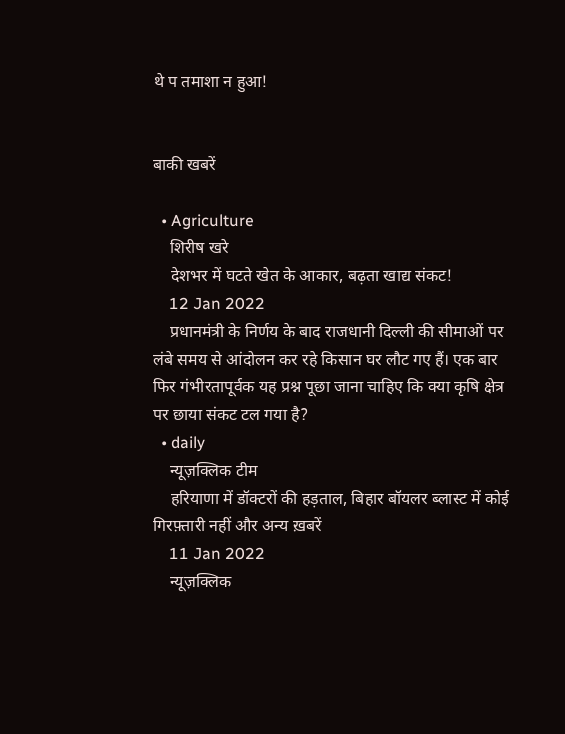थे प तमाशा न हुआ!


बाकी खबरें

  • Agriculture
    शिरीष खरे
    देशभर में घटते खेत के आकार, बढ़ता खाद्य संकट!
    12 Jan 2022
    प्रधानमंत्री के निर्णय के बाद राजधानी दिल्ली की सीमाओं पर लंबे समय से आंदोलन कर रहे किसान घर लौट गए हैं। एक बार फिर गंभीरतापूर्वक यह प्रश्न पूछा जाना चाहिए कि क्या कृषि क्षेत्र पर छाया संकट टल गया है?
  • daily
    न्यूज़क्लिक टीम
    हरियाणा में डॉक्टरों की हड़ताल, बिहार बॉयलर ब्लास्ट में कोई गिरफ़्तारी नहीं और अन्य ख़बरें
    11 Jan 2022
    न्यूज़क्लिक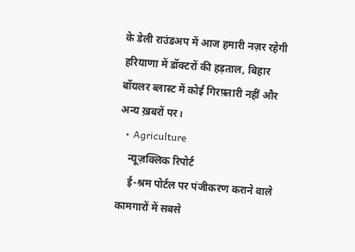के डेली राउंडअप में आज हमारी नज़र रहेगी हरियाणा में डॉक्टरों की हड़ताल, बिहार बॉयलर ब्लास्ट में कोई गिरफ़्तारी नहीं और अन्य ख़बरों पर।
  • Agriculture
    न्यूज़क्लिक रिपोर्ट
    ई-श्रम पोर्टल पर पंजीकरण कराने वाले कामगारों में सबसे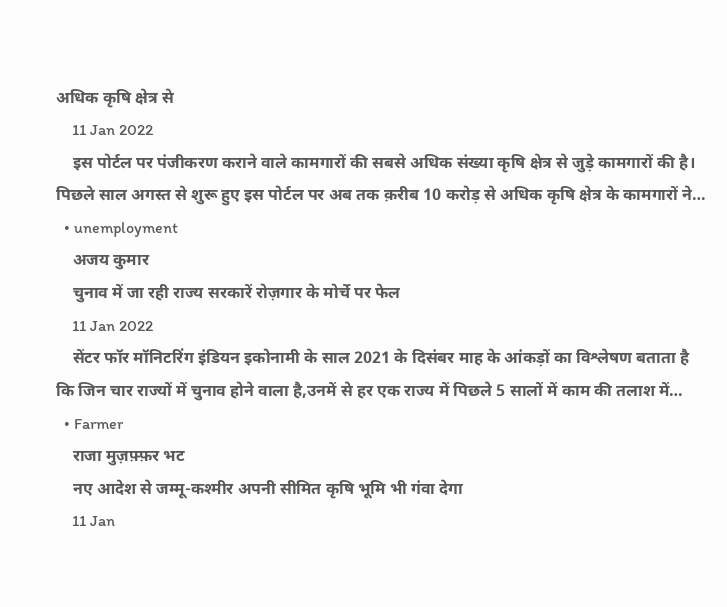अधिक कृषि क्षेत्र से
    11 Jan 2022
    इस पोर्टल पर पंजीकरण कराने वाले कामगारों की सबसे अधिक संख्या कृषि क्षेत्र से जुड़े कामगारों की है। पिछले साल अगस्त से शुरू हुए इस पोर्टल पर अब तक क़रीब 10 करोड़ से अधिक कृषि क्षेत्र के कामगारों ने…
  • unemployment
    अजय कुमार
    चुनाव में जा रही राज्य सरकारें रोज़गार के मोर्चे पर फेल
    11 Jan 2022
    सेंटर फॉर मॉनिटरिंग इंडियन इकोनामी के साल 2021 के दिसंबर माह के आंकड़ों का विश्लेषण बताता है कि जिन चार राज्यों में चुनाव होने वाला है,उनमें से हर एक राज्य में पिछले 5 सालों में काम की तलाश में…
  • Farmer
    राजा मुज़फ़्फ़र भट
    नए आदेश से जम्मू-कश्मीर अपनी सीमित कृषि भूमि भी गंवा देगा
    11 Jan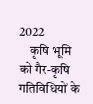2022
    कृषि भूमि को गैर-कृषि गतिविधियों के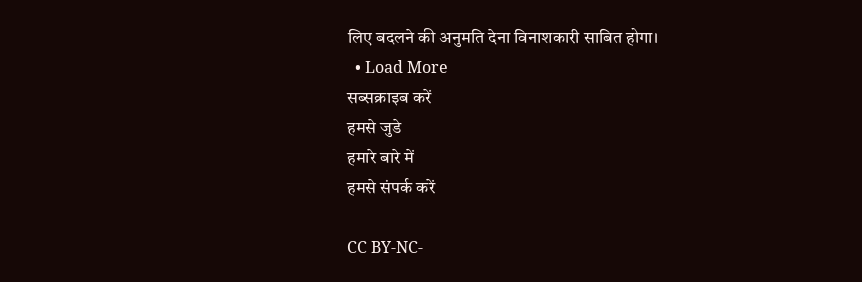लिए बदलने की अनुमति देना विनाशकारी साबित होगा।
  • Load More
सब्सक्राइब करें
हमसे जुडे
हमारे बारे में
हमसे संपर्क करें

CC BY-NC-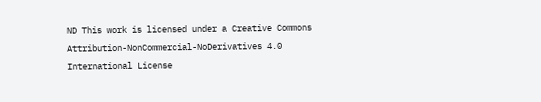ND This work is licensed under a Creative Commons Attribution-NonCommercial-NoDerivatives 4.0 International License